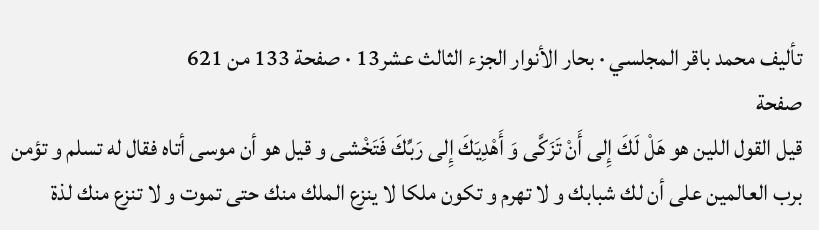تأليف محمد باقر المجلسي · بحار الأنوار الجزء الثالث عشر13 · صفحة 133 من 621
صفحة
قيل القول اللين هو هَلْ لَكَ إِلى أَنْ تَزَكَّى وَ أَهْدِيَكَ إِلى رَبِّكَ فَتَخْشى و قيل هو أن موسى أتاه فقال له تسلم و تؤمن برب العالمين على أن لك شبابك و لا تهرم و تكون ملكا لا ينزع الملك منك حتى تموت و لا تنزع منك لذة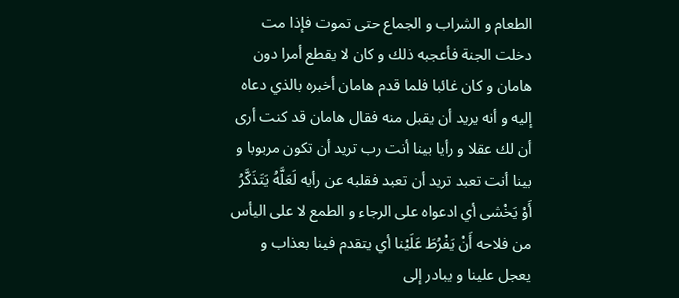الطعام و الشراب و الجماع حتى تموت فإذا مت دخلت الجنة فأعجبه ذلك و كان لا يقطع أمرا دون هامان و كان غائبا فلما قدم هامان أخبره بالذي دعاه إليه و أنه يريد أن يقبل منه فقال هامان قد كنت أرى أن لك عقلا و رأيا بينا أنت رب تريد أن تكون مربوبا و بينا أنت تعبد تريد أن تعبد فقلبه عن رأيه لَعَلَّهُ يَتَذَكَّرُ أَوْ يَخْشى أي ادعواه على الرجاء و الطمع لا على اليأس من فلاحه أَنْ يَفْرُطَ عَلَيْنا أي يتقدم فينا بعذاب و يعجل علينا و يبادر إلى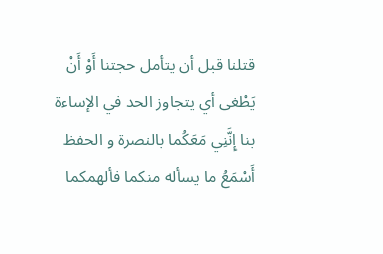قتلنا قبل أن يتأمل حجتنا أَوْ أَنْ يَطْغى أي يتجاوز الحد في الإساءة بنا إِنَّنِي مَعَكُما بالنصرة و الحفظ أَسْمَعُ ما يسأله منكما فألهمكما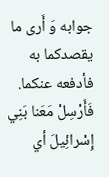جوابه وَ أَرى ما يقصدكما به فأدفعه عنكما.
فَأَرْسِلْ مَعَنا بَنِي إِسْرائِيلَ أي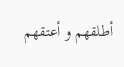أطلقهم و أعتقهم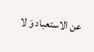عن الاستعباد وَ لا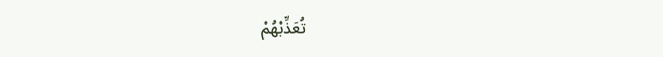تُعَذِّبْهُمْ